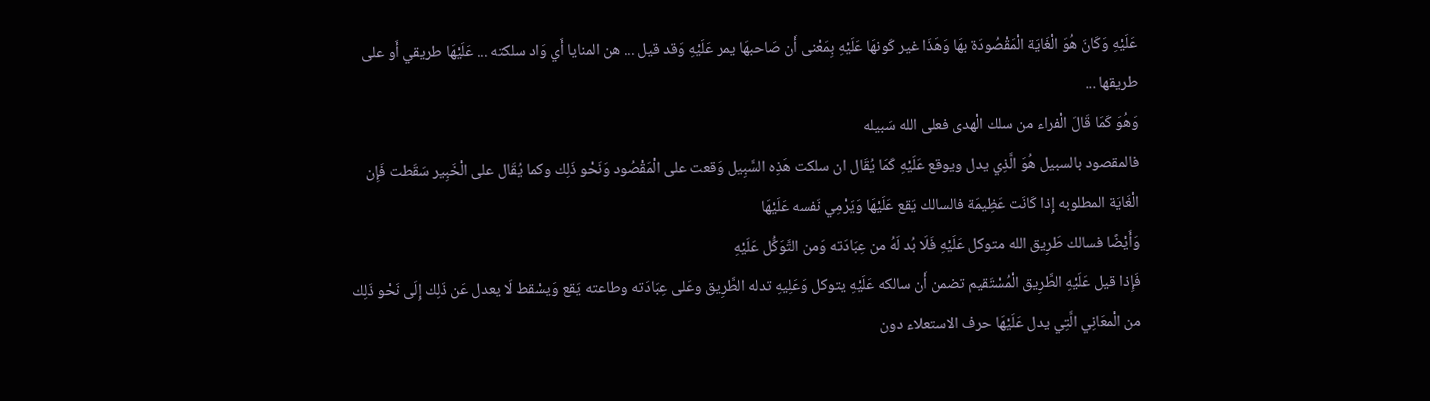عَلَيْهِ وَكَانَ هُوَ الْغَايَة الْمَقْصُودَة بهَا وَهَذَا غير كَونهَا عَلَيْهِ بِمَعْنى أَن صَاحبهَا يمر عَلَيْهِ وَقد قيل ... هن المنايا أَي وَاد سلكته ... عَلَيْهَا طريقي أَو على طريقها ...
وَهُوَ كَمَا قَالَ الْفراء من سلك الْهدى فعلى الله سَبيله
فالمقصود بالسبيل هُوَ الَّذِي يدل ويوقع عَلَيْهِ كَمَا يُقَال ان سلكت هَذِه السَّبِيل وَقعت على الْمَقْصُود وَنَحْو ذَلِك وكما يُقَال على الْخَبِير سَقَطت فَإِن الْغَايَة المطلوبه إِذا كَانَت عَظِيمَة فالسالك يَقع عَلَيْهَا وَيَرْمِي نَفسه عَلَيْهَا
وَأَيْضًا فسالك طَرِيق الله متوكل عَلَيْهِ فَلَا بُد لَهُ من عِبَادَته وَمن التَّوَكُّل عَلَيْهِ
فَإِذا قيل عَلَيْهِ الطَّرِيق الْمُسْتَقيم تضمن أَن سالكه عَلَيْهِ يتوكل وَعَلِيهِ تدله الطَّرِيق وعَلى عِبَادَته وطاعته يَقع وَيسْقط لَا يعدل عَن ذَلِك إِلَى نَحْو ذَلِك من الْمعَانِي الَّتِي يدل عَلَيْهَا حرف الاستعلاء دون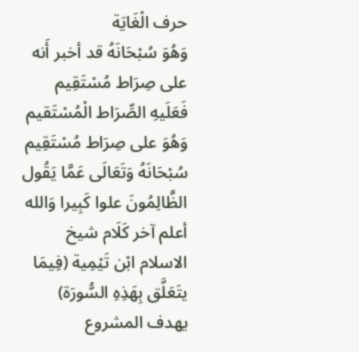حرف الْغَايَة
وَهُوَ سُبْحَانَهُ قد أخبر أَنه على صِرَاط مُسْتَقِيم فَعَلَيهِ الصِّرَاط الْمُسْتَقيم وَهُوَ على صِرَاط مُسْتَقِيم سُبْحَانَهُ وَتَعَالَى عَمَّا يَقُول الظَّالِمُونَ علوا كَبِيرا وَالله أعلم آخر كَلَام شيخ الاسلام ابْن تَيْمِية (فِيمَا يتَعَلَّق بِهَذِهِ السُّورَة)
يهدف المشروع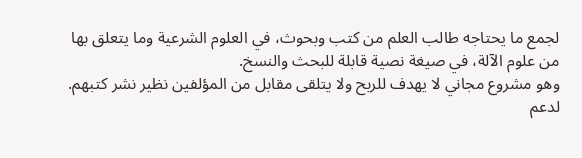لجمع ما يحتاجه طالب العلم من كتب وبحوث، في العلوم الشرعية وما يتعلق بها من علوم الآلة، في صيغة نصية قابلة للبحث والنسخ.
وهو مشروع مجاني لا يهدف للربح ولا يتلقى مقابل من المؤلفين نظير نشر كتبهم.
لدعم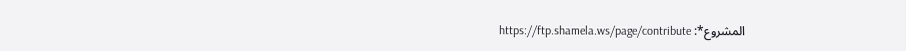المشروع*: https://ftp.shamela.ws/page/contribute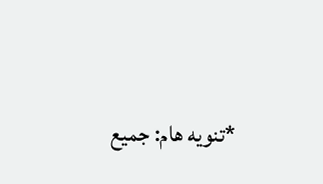*تنويه هام: جميع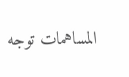المساهمات توجه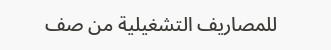للمصاريف التشغيلية من صف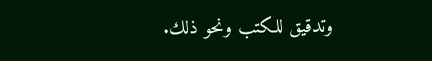وتدقيق للكتب ونحو ذلك.